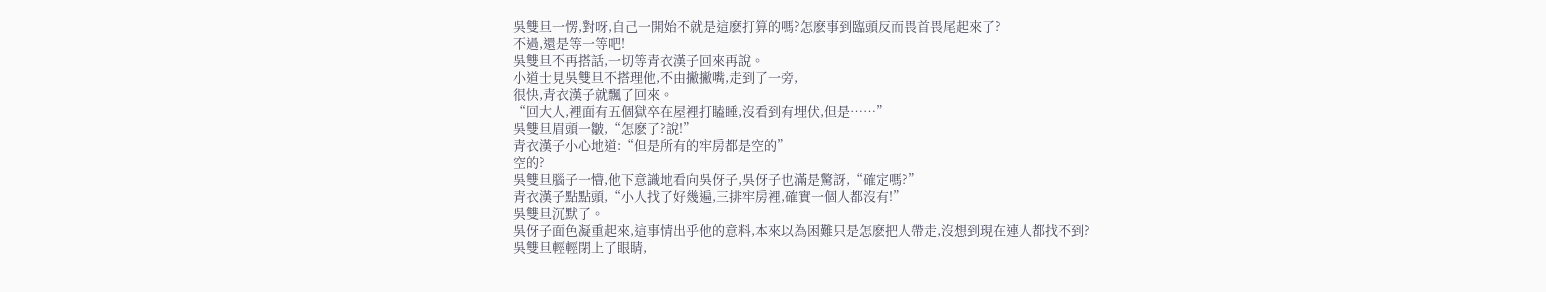吳雙旦一愣,對呀,自己一開始不就是這麽打算的嗎?怎麽事到臨頭反而畏首畏尾起來了?
不過,還是等一等吧!
吳雙旦不再搭話,一切等青衣漢子回來再說。
小道士見吳雙旦不搭理他,不由撇撇嘴,走到了一旁,
很快,青衣漢子就飄了回來。
“回大人,裡面有五個獄卒在屋裡打瞌睡,沒看到有埋伏,但是……”
吳雙旦眉頭一皺,“怎麽了?說!”
青衣漢子小心地道:“但是所有的牢房都是空的”
空的?
吳雙旦腦子一懵,他下意識地看向吳伢子,吳伢子也滿是驚訝,“確定嗎?”
青衣漢子點點頭,“小人找了好幾遍,三排牢房裡,確實一個人都沒有!”
吳雙旦沉默了。
吳伢子面色凝重起來,這事情出乎他的意料,本來以為困難只是怎麽把人帶走,沒想到現在連人都找不到?
吳雙旦輕輕閉上了眼睛,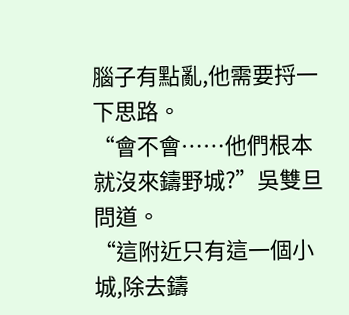腦子有點亂,他需要捋一下思路。
“會不會……他們根本就沒來鑄野城?”吳雙旦問道。
“這附近只有這一個小城,除去鑄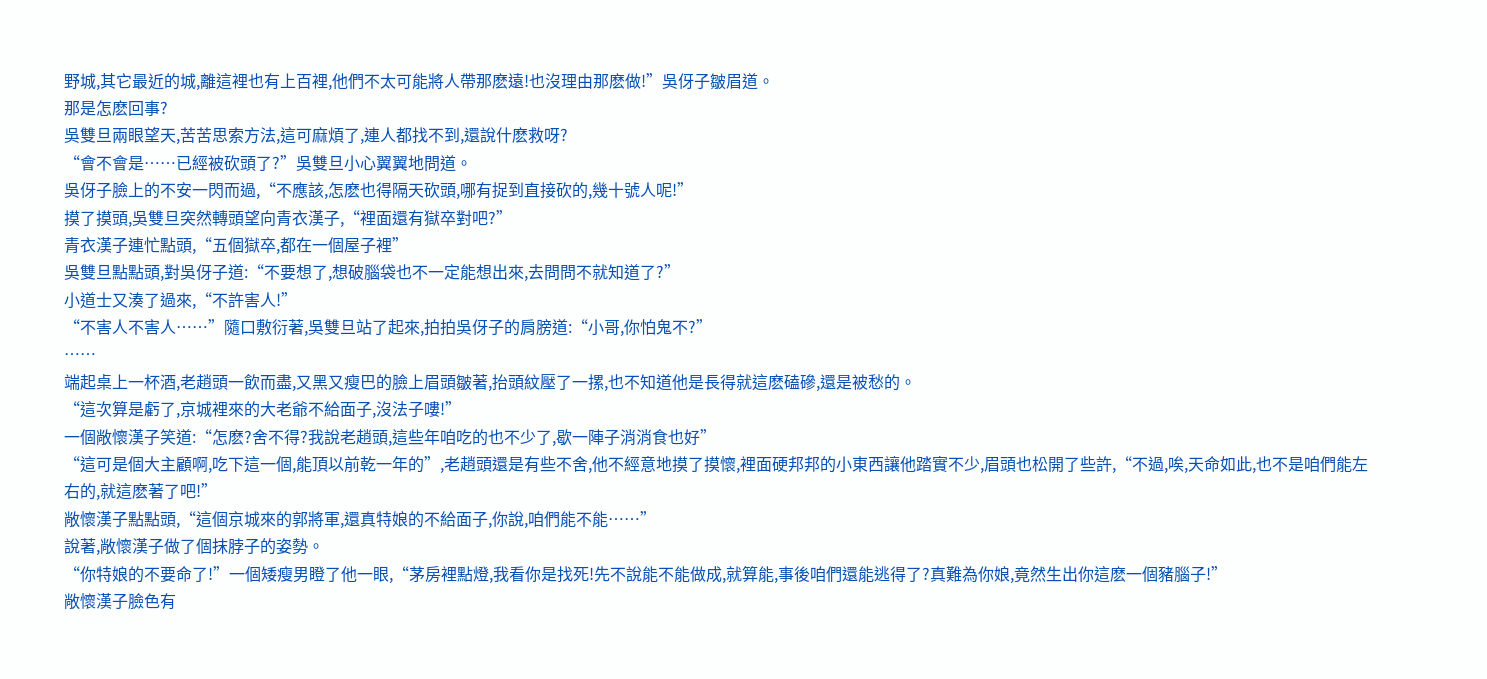野城,其它最近的城,離這裡也有上百裡,他們不太可能將人帶那麽遠!也沒理由那麽做!”吳伢子皺眉道。
那是怎麽回事?
吳雙旦兩眼望天,苦苦思索方法,這可麻煩了,連人都找不到,還說什麽救呀?
“會不會是……已經被砍頭了?”吳雙旦小心翼翼地問道。
吳伢子臉上的不安一閃而過,“不應該,怎麽也得隔天砍頭,哪有捉到直接砍的,幾十號人呢!”
摸了摸頭,吳雙旦突然轉頭望向青衣漢子,“裡面還有獄卒對吧?”
青衣漢子連忙點頭,“五個獄卒,都在一個屋子裡”
吳雙旦點點頭,對吳伢子道:“不要想了,想破腦袋也不一定能想出來,去問問不就知道了?”
小道士又湊了過來,“不許害人!”
“不害人不害人……”隨口敷衍著,吳雙旦站了起來,拍拍吳伢子的肩膀道:“小哥,你怕鬼不?”
……
端起桌上一杯酒,老趙頭一飲而盡,又黑又瘦巴的臉上眉頭皺著,抬頭紋壓了一摞,也不知道他是長得就這麽磕磣,還是被愁的。
“這次算是虧了,京城裡來的大老爺不給面子,沒法子嘍!”
一個敞懷漢子笑道:“怎麽?舍不得?我說老趙頭,這些年咱吃的也不少了,歇一陣子消消食也好”
“這可是個大主顧啊,吃下這一個,能頂以前乾一年的”,老趙頭還是有些不舍,他不經意地摸了摸懷,裡面硬邦邦的小東西讓他踏實不少,眉頭也松開了些許,“不過,唉,天命如此,也不是咱們能左右的,就這麽著了吧!”
敞懷漢子點點頭,“這個京城來的郭將軍,還真特娘的不給面子,你說,咱們能不能……”
說著,敞懷漢子做了個抹脖子的姿勢。
“你特娘的不要命了!”一個矮瘦男瞪了他一眼,“茅房裡點燈,我看你是找死!先不說能不能做成,就算能,事後咱們還能逃得了?真難為你娘,竟然生出你這麽一個豬腦子!”
敞懷漢子臉色有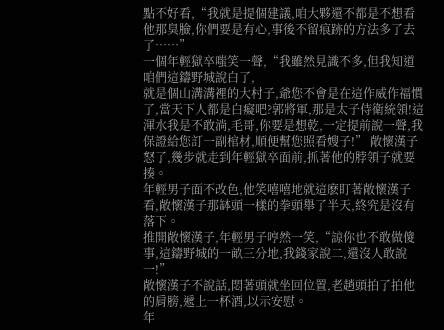點不好看,“我就是提個建議,咱大夥還不都是不想看他那臭臉,你們要是有心,事後不留痕跡的方法多了去了……”
一個年輕獄卒嗤笑一聲,“我雖然見識不多,但我知道咱們這鑄野城說白了,
就是個山溝溝裡的大村子,爺您不會是在這作威作福慣了,當天下人都是白癡吧?郭將軍,那是太子侍衛統領!這渾水我是不敢淌,毛哥,你要是想乾,一定提前說一聲,我保證給您訂一副棺材,順便幫您照看嫂子!” 敞懷漢子怒了,幾步就走到年輕獄卒面前,抓著他的脖領子就要揍。
年輕男子面不改色,他笑嘻嘻地就這麽盯著敞懷漢子看,敞懷漢子那缽頭一樣的拳頭舉了半天,終究是沒有落下。
推開敞懷漢子,年輕男子哼然一笑,“諒你也不敢做傻事,這鑄野城的一畝三分地,我錢家說二,還沒人敢說一!”
敞懷漢子不說話,悶著頭就坐回位置,老趙頭拍了拍他的肩膀,遞上一杯酒,以示安慰。
年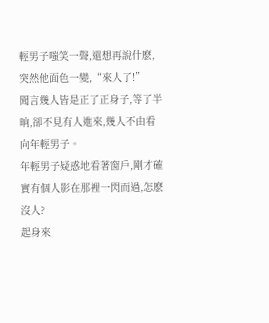輕男子嗤笑一聲,還想再說什麽,突然他面色一變,“來人了!”
聞言幾人皆是正了正身子,等了半晌,卻不見有人進來,幾人不由看向年輕男子。
年輕男子疑惑地看著窗戶,剛才確實有個人影在那裡一閃而過,怎麽沒人?
起身來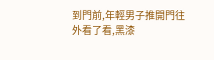到門前,年輕男子推開門往外看了看,黑漆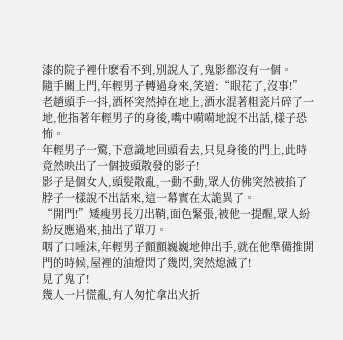漆的院子裡什麽看不到,別說人了,鬼影都沒有一個。
隨手關上門,年輕男子轉過身來,笑道:“眼花了,沒事!”
老趙頭手一抖,酒杯突然掉在地上,酒水混著粗瓷片碎了一地,他指著年輕男子的身後,嘴中嗬嗬地說不出話,樣子恐怖。
年輕男子一驚,下意識地回頭看去,只見身後的門上,此時竟然映出了一個披頭散發的影子!
影子是個女人,頭髮散亂,一動不動,眾人仿佛突然被掐了脖子一樣說不出話來,這一幕實在太詭異了。
“開門!”矮瘦男長刀出鞘,面色緊張,被他一提醒,眾人紛紛反應過來,抽出了單刀。
咽了口唾沫,年輕男子顫顫巍巍地伸出手,就在他準備推開門的時候,屋裡的油燈閃了幾閃,突然熄滅了!
見了鬼了!
幾人一片慌亂,有人匆忙拿出火折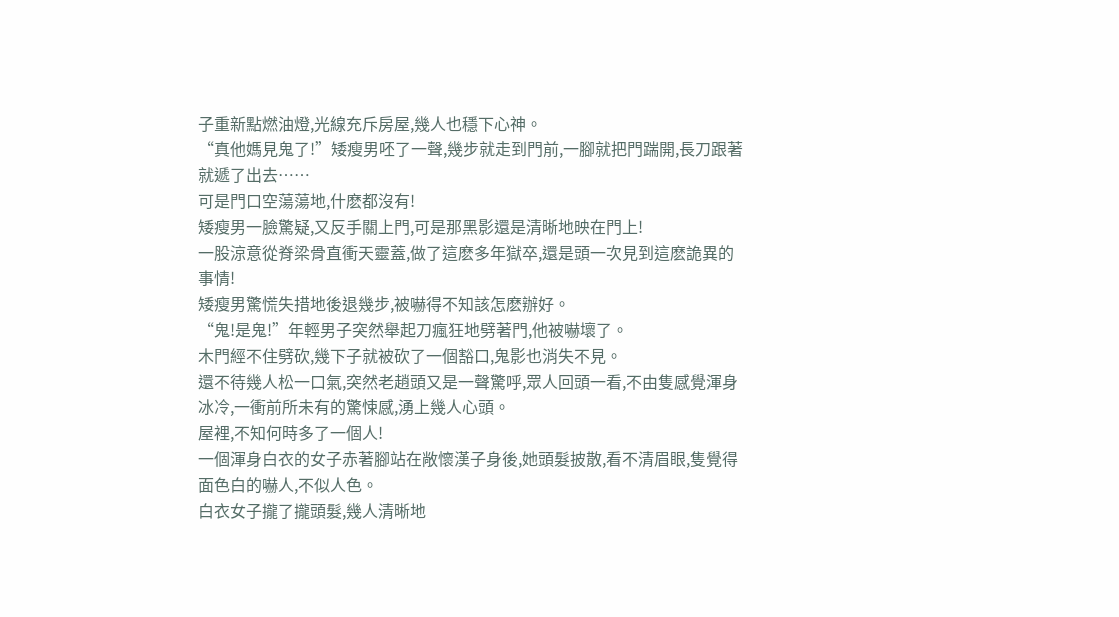子重新點燃油燈,光線充斥房屋,幾人也穩下心神。
“真他媽見鬼了!”矮瘦男呸了一聲,幾步就走到門前,一腳就把門踹開,長刀跟著就遞了出去……
可是門口空蕩蕩地,什麽都沒有!
矮瘦男一臉驚疑,又反手關上門,可是那黑影還是清晰地映在門上!
一股涼意從脊梁骨直衝天靈蓋,做了這麽多年獄卒,還是頭一次見到這麽詭異的事情!
矮瘦男驚慌失措地後退幾步,被嚇得不知該怎麽辦好。
“鬼!是鬼!”年輕男子突然舉起刀瘋狂地劈著門,他被嚇壞了。
木門經不住劈砍,幾下子就被砍了一個豁口,鬼影也消失不見。
還不待幾人松一口氣,突然老趙頭又是一聲驚呼,眾人回頭一看,不由隻感覺渾身冰冷,一衝前所未有的驚悚感,湧上幾人心頭。
屋裡,不知何時多了一個人!
一個渾身白衣的女子赤著腳站在敞懷漢子身後,她頭髮披散,看不清眉眼,隻覺得面色白的嚇人,不似人色。
白衣女子攏了攏頭髮,幾人清晰地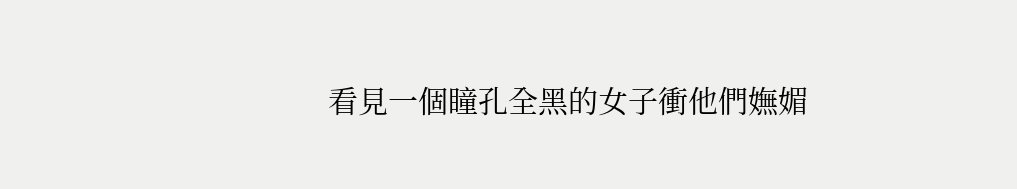看見一個瞳孔全黑的女子衝他們嫵媚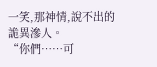一笑,那神情,說不出的詭異滲人。
“你們……可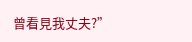曾看見我丈夫?”